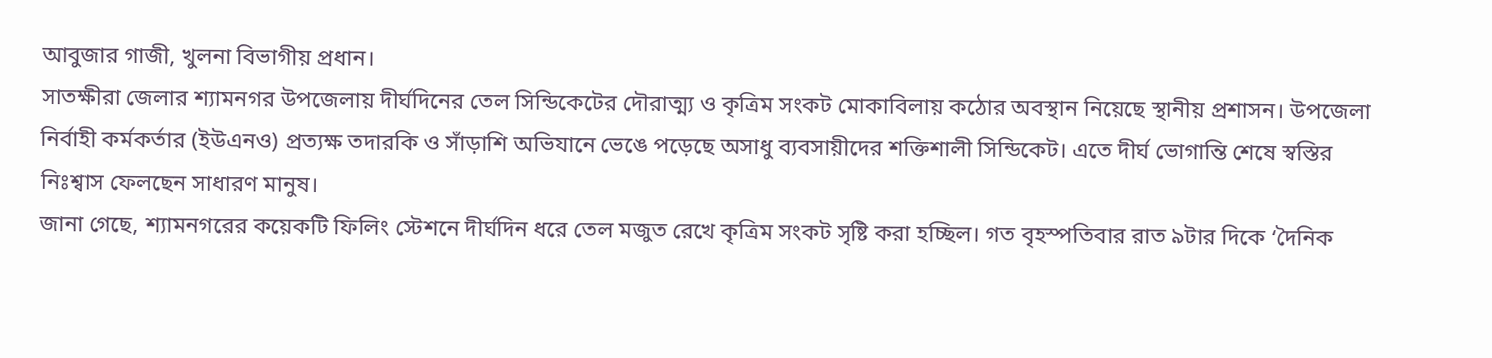আবুজার গাজী, খুলনা বিভাগীয় প্রধান।
সাতক্ষীরা জেলার শ্যামনগর উপজেলায় দীর্ঘদিনের তেল সিন্ডিকেটের দৌরাত্ম্য ও কৃত্রিম সংকট মোকাবিলায় কঠোর অবস্থান নিয়েছে স্থানীয় প্রশাসন। উপজেলা নির্বাহী কর্মকর্তার (ইউএনও) প্রত্যক্ষ তদারকি ও সাঁড়াশি অভিযানে ভেঙে পড়েছে অসাধু ব্যবসায়ীদের শক্তিশালী সিন্ডিকেট। এতে দীর্ঘ ভোগান্তি শেষে স্বস্তির নিঃশ্বাস ফেলছেন সাধারণ মানুষ।
জানা গেছে, শ্যামনগরের কয়েকটি ফিলিং স্টেশনে দীর্ঘদিন ধরে তেল মজুত রেখে কৃত্রিম সংকট সৃষ্টি করা হচ্ছিল। গত বৃহস্পতিবার রাত ৯টার দিকে ‘দৈনিক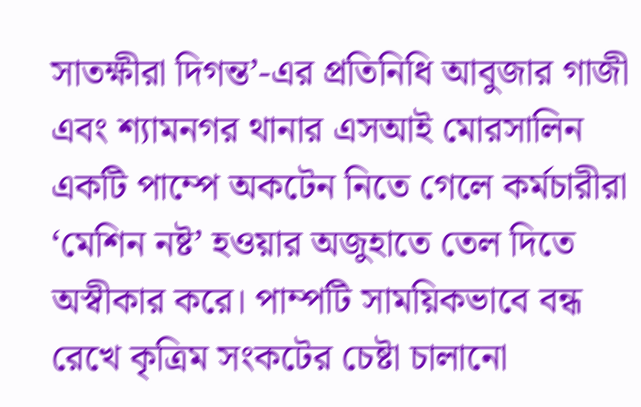সাতক্ষীরা দিগন্ত’-এর প্রতিনিধি আবুজার গাজী এবং শ্যামনগর থানার এসআই মোরসালিন একটি পাম্পে অকটেন নিতে গেলে কর্মচারীরা ‘মেশিন নষ্ট’ হওয়ার অজুহাতে তেল দিতে অস্বীকার করে। পাম্পটি সাময়িকভাবে বন্ধ রেখে কৃত্রিম সংকটের চেষ্টা চালানো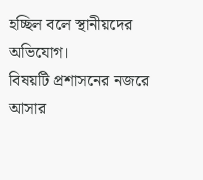হচ্ছিল বলে স্থানীয়দের অভিযোগ।
বিষয়টি প্রশাসনের নজরে আসার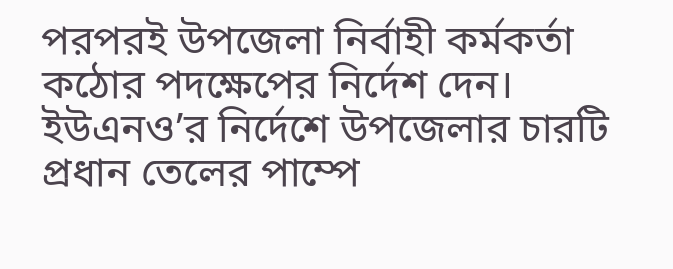পরপরই উপজেলা নির্বাহী কর্মকর্তা কঠোর পদক্ষেপের নির্দেশ দেন। ইউএনও’র নির্দেশে উপজেলার চারটি প্রধান তেলের পাম্পে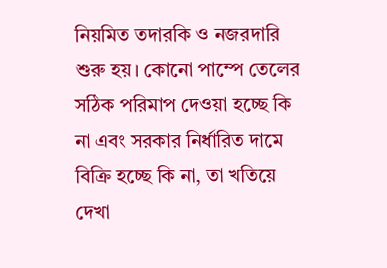নিয়মিত তদারকি ও নজরদারি শুরু হয়। কোনো পাম্পে তেলের সঠিক পরিমাপ দেওয়া হচ্ছে কি না এবং সরকার নির্ধারিত দামে বিক্রি হচ্ছে কি না, তা খতিয়ে দেখা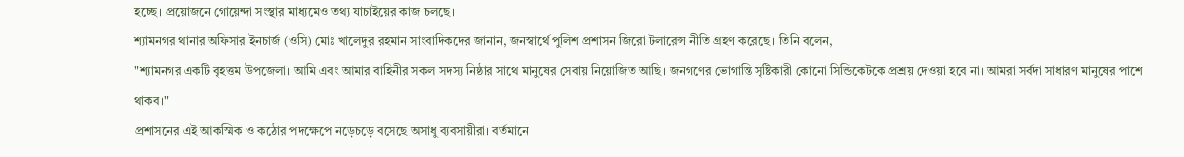হচ্ছে। প্রয়োজনে গোয়েন্দা সংস্থার মাধ্যমেও তথ্য যাচাইয়ের কাজ চলছে।
শ্যামনগর থানার অফিসার ইনচার্জ (ওসি) মোঃ খালেদুর রহমান সাংবাদিকদের জানান, জনস্বার্থে পুলিশ প্রশাসন জিরো টলারেন্স নীতি গ্রহণ করেছে। তিনি বলেন,
"শ্যামনগর একটি বৃহত্তম উপজেলা। আমি এবং আমার বাহিনীর সকল সদস্য নিষ্ঠার সাথে মানুষের সেবায় নিয়োজিত আছি। জনগণের ভোগান্তি সৃষ্টিকারী কোনো সিন্ডিকেটকে প্রশ্রয় দেওয়া হবে না। আমরা সর্বদা সাধারণ মানুষের পাশে থাকব।"
প্রশাসনের এই আকস্মিক ও কঠোর পদক্ষেপে নড়েচড়ে বসেছে অসাধু ব্যবসায়ীরা। বর্তমানে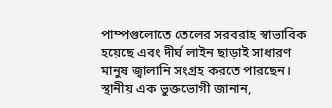পাম্পগুলোতে তেলের সরবরাহ স্বাভাবিক হয়েছে এবং দীর্ঘ লাইন ছাড়াই সাধারণ মানুষ জ্বালানি সংগ্রহ করতে পারছেন। স্থানীয় এক ভুক্তভোগী জানান,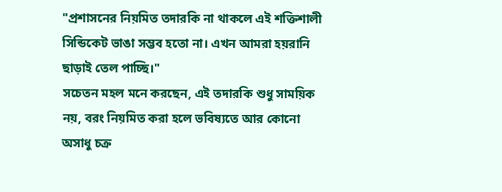"প্রশাসনের নিয়মিত তদারকি না থাকলে এই শক্তিশালী সিন্ডিকেট ভাঙা সম্ভব হতো না। এখন আমরা হয়রানি ছাড়াই তেল পাচ্ছি।"
সচেতন মহল মনে করছেন, এই তদারকি শুধু সাময়িক নয়, বরং নিয়মিত করা হলে ভবিষ্যতে আর কোনো অসাধু চক্র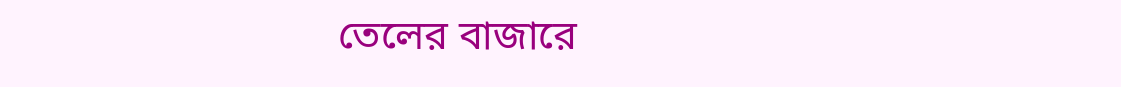তেলের বাজারে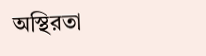অস্থিরতা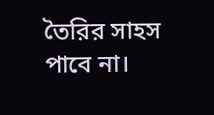তৈরির সাহস পাবে না।